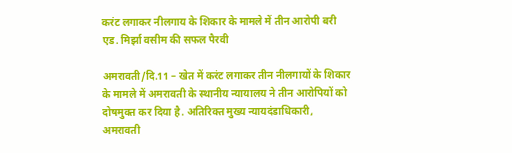करंट लगाकर नीलगाय के शिकार के मामले में तीन आरोपी बरी
एड. मिर्झा वसीम की सफल पैरवी

अमरावती/दि.11 – खेत में करंट लगाकर तीन नीलगायों के शिकार के मामले में अमरावती के स्थानीय न्यायालय ने तीन आरोपियों को दोषमुक्त कर दिया है. अतिरिक्त मुख्य न्यायदंडाधिकारी, अमरावती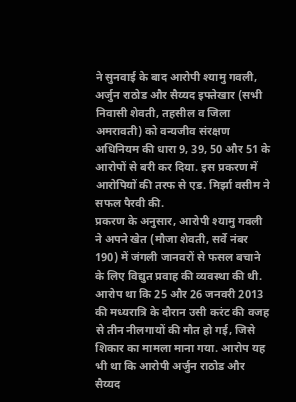ने सुनवाई के बाद आरोपी श्यामु गवली, अर्जुन राठोड और सैय्यद इफ्तेखार (सभी निवासी शेवती, तहसील व जिला अमरावती) को वन्यजीव संरक्षण अधिनियम की धारा 9, 39, 50 और 51 के आरोपों से बरी कर दिया. इस प्रकरण में आरोपियों की तरफ से एड. मिर्झा वसीम ने सफल पैरवी की.
प्रकरण के अनुसार, आरोपी श्यामु गवली ने अपने खेत (मौजा शेवती, सर्वे नंबर 190) में जंगली जानवरों से फसल बचाने के लिए विद्युत प्रवाह की व्यवस्था की थी. आरोप था कि 25 और 26 जनवरी 2013 की मध्यरात्रि के दौरान उसी करंट की वजह से तीन नीलगायों की मौत हो गई, जिसे शिकार का मामला माना गया. आरोप यह भी था कि आरोपी अर्जुन राठोड और सैय्यद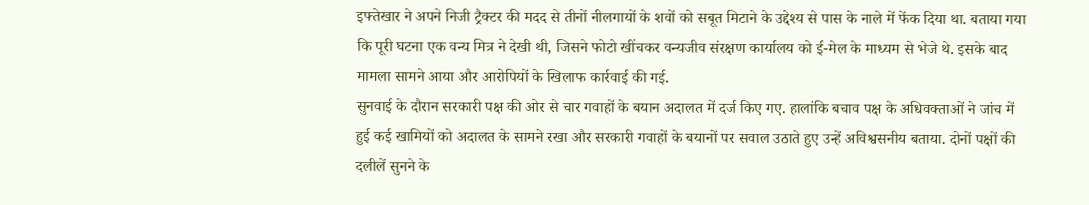इफ्तेखार ने अपने निजी ट्रैक्टर की मदद से तीनों नीलगायों के शवों को सबूत मिटाने के उद्देश्य से पास के नाले में फेंक दिया था. बताया गया कि पूरी घटना एक वन्य मित्र ने देखी थी, जिसने फोटो खींचकर वन्यजीव संरक्षण कार्यालय को ई-मेल के माध्यम से भेजे थे. इसके बाद मामला सामने आया और आरोपियों के खिलाफ कार्रवाई की गई.
सुनवाई के दौरान सरकारी पक्ष की ओर से चार गवाहों के बयान अदालत में दर्ज किए गए. हालांकि बचाव पक्ष के अधिवक्ताओं ने जांच में हुई कई खामियों को अदालत के सामने रखा और सरकारी गवाहों के बयानों पर सवाल उठाते हुए उन्हें अविश्वसनीय बताया. दोनों पक्षों की दलीलें सुनने के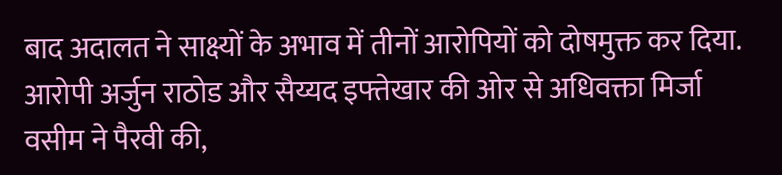बाद अदालत ने साक्ष्यों के अभाव में तीनों आरोपियों को दोषमुक्त कर दिया. आरोपी अर्जुन राठोड और सैय्यद इफ्तेखार की ओर से अधिवक्ता मिर्जा वसीम ने पैरवी की,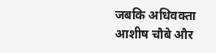जबकि अधिवक्ता आशीष चौबे और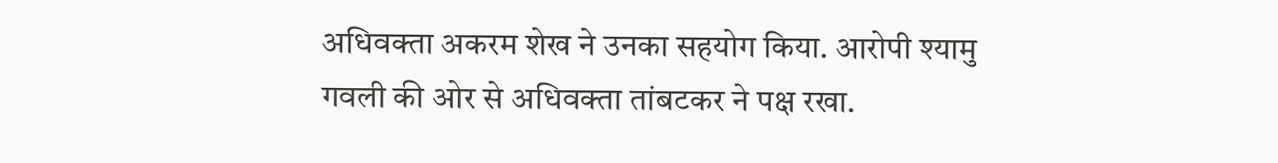अधिवक्ता अकरम शेख ने उनका सहयोग किया. आरोपी श्यामु गवली की ओर से अधिवक्ता तांबटकर ने पक्ष रखा.